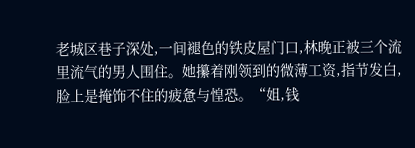老城区巷子深处,一间褪色的铁皮屋门口,林晚正被三个流里流气的男人围住。她攥着刚领到的微薄工资,指节发白,脸上是掩饰不住的疲惫与惶恐。“姐,钱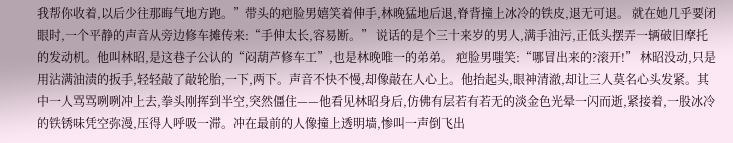我帮你收着,以后少往那晦气地方跑。”带头的疤脸男嬉笑着伸手,林晚猛地后退,脊背撞上冰冷的铁皮,退无可退。 就在她几乎要闭眼时,一个平静的声音从旁边修车摊传来:“手伸太长,容易断。” 说话的是个三十来岁的男人,满手油污,正低头摆弄一辆破旧摩托的发动机。他叫林昭,是这巷子公认的“闷葫芦修车工”,也是林晚唯一的弟弟。 疤脸男嗤笑:“哪冒出来的?滚开!” 林昭没动,只是用沾满油渍的扳手,轻轻敲了敲轮胎,一下,两下。声音不快不慢,却像敲在人心上。他抬起头,眼神清澈,却让三人莫名心头发紧。其中一人骂骂咧咧冲上去,拳头刚挥到半空,突然僵住——他看见林昭身后,仿佛有层若有若无的淡金色光晕一闪而逝,紧接着,一股冰冷的铁锈味凭空弥漫,压得人呼吸一滞。冲在最前的人像撞上透明墙,惨叫一声倒飞出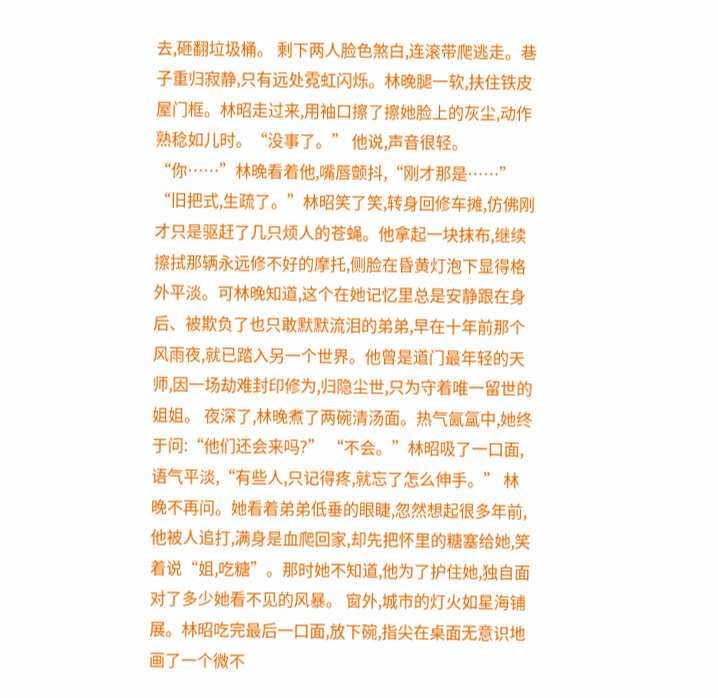去,砸翻垃圾桶。 剩下两人脸色煞白,连滚带爬逃走。巷子重归寂静,只有远处霓虹闪烁。林晚腿一软,扶住铁皮屋门框。林昭走过来,用袖口擦了擦她脸上的灰尘,动作熟稔如儿时。“没事了。” 他说,声音很轻。 “你……”林晚看着他,嘴唇颤抖,“刚才那是……” “旧把式,生疏了。”林昭笑了笑,转身回修车摊,仿佛刚才只是驱赶了几只烦人的苍蝇。他拿起一块抹布,继续擦拭那辆永远修不好的摩托,侧脸在昏黄灯泡下显得格外平淡。可林晚知道,这个在她记忆里总是安静跟在身后、被欺负了也只敢默默流泪的弟弟,早在十年前那个风雨夜,就已踏入另一个世界。他曾是道门最年轻的天师,因一场劫难封印修为,归隐尘世,只为守着唯一留世的姐姐。 夜深了,林晚煮了两碗清汤面。热气氤氲中,她终于问:“他们还会来吗?” “不会。”林昭吸了一口面,语气平淡,“有些人,只记得疼,就忘了怎么伸手。” 林晚不再问。她看着弟弟低垂的眼睫,忽然想起很多年前,他被人追打,满身是血爬回家,却先把怀里的糖塞给她,笑着说“姐,吃糖”。那时她不知道,他为了护住她,独自面对了多少她看不见的风暴。 窗外,城市的灯火如星海铺展。林昭吃完最后一口面,放下碗,指尖在桌面无意识地画了一个微不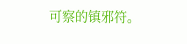可察的镇邪符。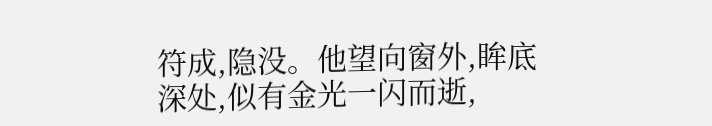符成,隐没。他望向窗外,眸底深处,似有金光一闪而逝,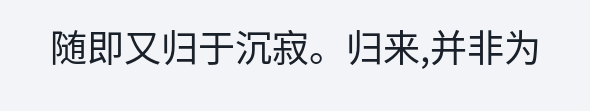随即又归于沉寂。归来,并非为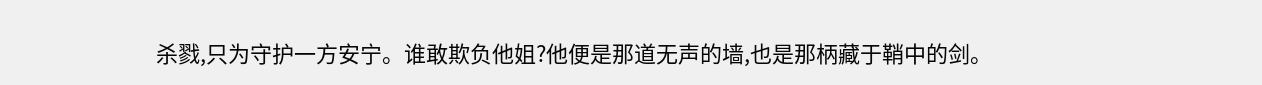杀戮,只为守护一方安宁。谁敢欺负他姐?他便是那道无声的墙,也是那柄藏于鞘中的剑。